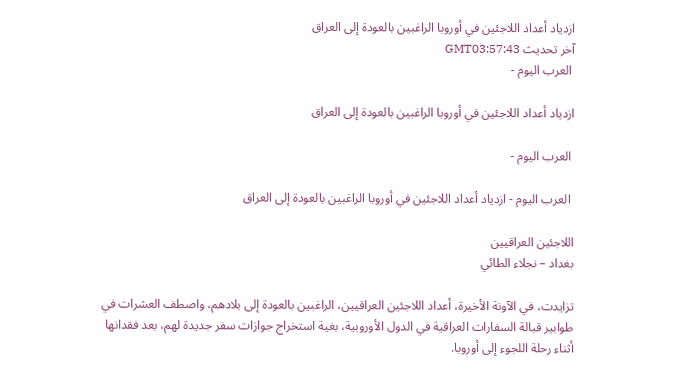ازدياد أعداد اللاجئين في أوروبا الراغبين بالعودة إلى العراق
آخر تحديث GMT03:57:43
 العرب اليوم -

ازدياد أعداد اللاجئين في أوروبا الراغبين بالعودة إلى العراق

 العرب اليوم -

 العرب اليوم - ازدياد أعداد اللاجئين في أوروبا الراغبين بالعودة إلى العراق

اللاجئين العراقيين
بغداد – نجلاء الطائي

تزايدت، في الآونة الأخيرة، أعداد اللاجئين العراقيين، الراغبين بالعودة إلى بلادهم، واصطف العشرات في طوابير قبالة السفارات العراقية في الدول الأوروبية، بغية استخراج جوازات سفر جديدة لهم، بعد فقدانها أثناء رحلة اللجوء إلى أوروبا.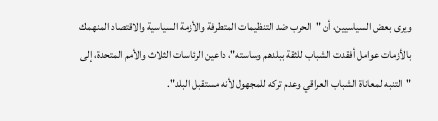ويرى بعض السياسيين، أن "الحرب ضد التنظيمات المتطرفة والأزمة السياسية والاقتصاد المنهمك بالأزمات عوامل أفقدت الشباب للثقة ببلدهم وساسته"، داعين الرئاسات الثلاث والأمم المتحدة، إلى "التنبه لمعاناة الشباب العراقي وعدم تركه للمجهول لأنه مستقبل البلد".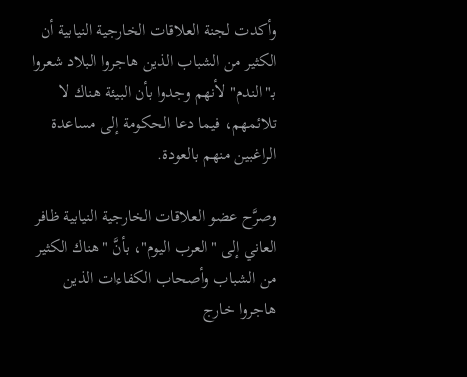وأكدت لجنة العلاقات الخارجية النيابية أن الكثير من الشباب الذين هاجروا البلاد شعروا بـ"الندم" لأنهم وجدوا بأن البيئة هناك لا تلائمهم، فيما دعا الحكومة إلى مساعدة الراغبين منهم بالعودة.

وصرَّح عضو العلاقات الخارجية النيابية ظافر العاني إلى "العرب اليوم"، بأنَّ "هناك الكثير من الشباب وأصحاب الكفاءات الذين هاجروا خارج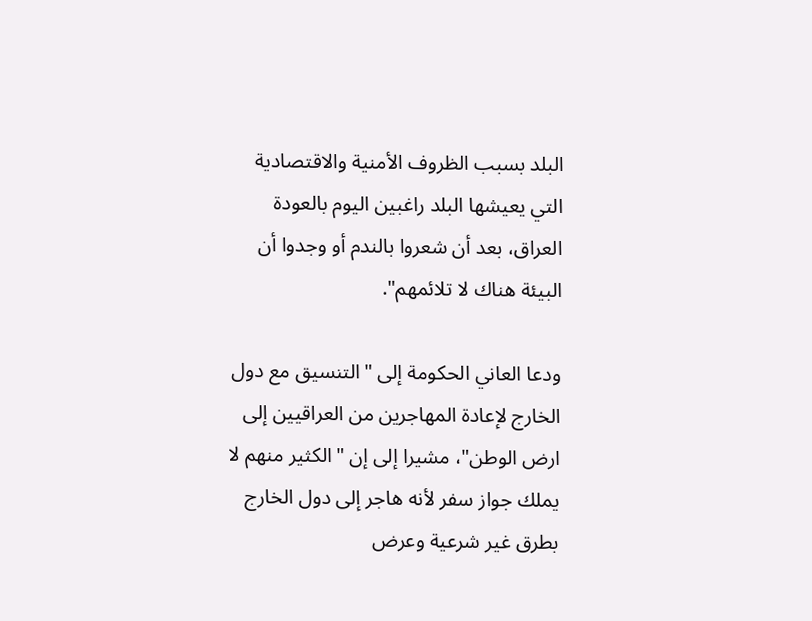البلد بسبب الظروف الأمنية والاقتصادية التي يعيشها البلد راغبين اليوم بالعودة العراق، بعد أن شعروا بالندم أو وجدوا أن البيئة هناك لا تلائمهم".

ودعا العاني الحكومة إلى "التنسيق مع دول الخارج لإعادة المهاجرين من العراقيين إلى ارض الوطن"، مشيرا إلى إن "الكثير منهم لا يملك جواز سفر لأنه هاجر إلى دول الخارج بطرق غير شرعية وعرض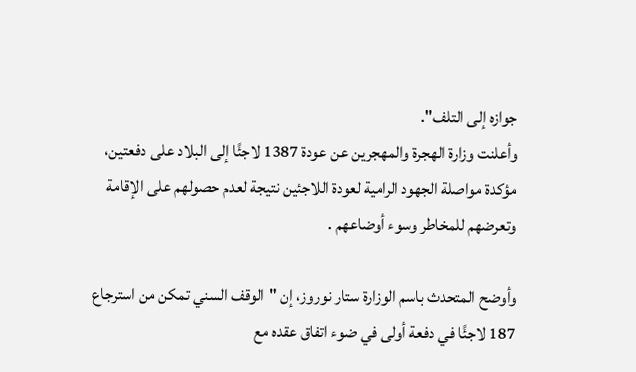جوازه إلى التلف".
وأعلنت وزارة الهجرة والمهجرين عن عودة 1387 لاجئًا إلى البلاد على دفعتين، مؤكدة مواصلة الجهود الرامية لعودة اللاجئين نتيجة لعدم حصولهم على الإقامة وتعرضهم للمخاطر وسوء أوضاعهم .

وأوضح المتحدث باسم الوزارة ستار نوروز، إن "الوقف السني تمكن من استرجاع 187 لاجئًا في دفعة أولى في ضوء اتفاق عقده مع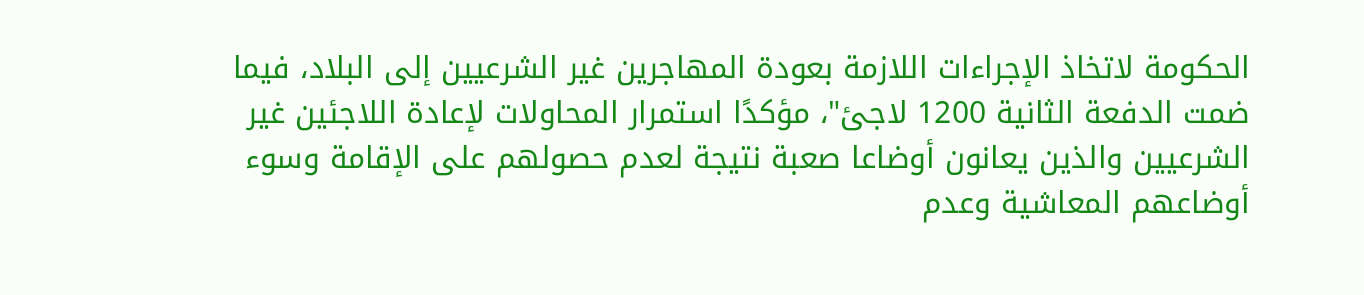الحكومة لاتخاذ الإجراءات اللازمة بعودة المهاجرين غير الشرعيين إلى البلاد، فيما ضمت الدفعة الثانية 1200 لاجئ"، مؤكدًا استمرار المحاولات لإعادة اللاجئين غير الشرعيين والذين يعانون أوضاعا صعبة نتيجة لعدم حصولهم على الإقامة وسوء أوضاعهم المعاشية وعدم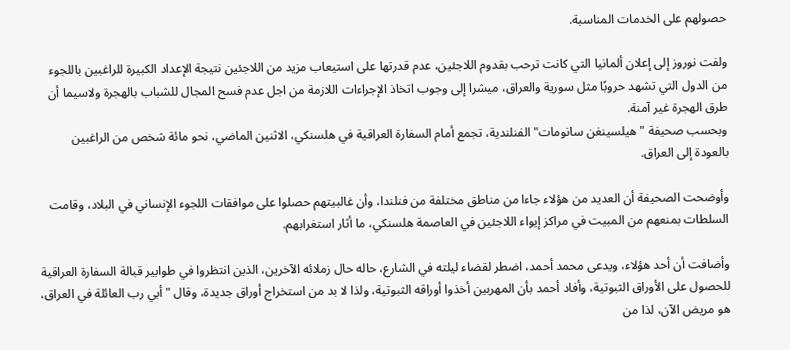حصولهم على الخدمات المناسبة.

ولفت نوروز إلى إعلان ألمانيا التي كانت ترحب بقدوم اللاجئين، عدم قدرتها على استيعاب مزيد من اللاجئين نتيجة الإعداد الكبيرة للراغبين باللجوء من الدول التي تشهد حروبًا مثل سورية والعراق، ميشرا إلى وجوب اتخاذ الإجراءات اللازمة من اجل عدم فسح المجال للشباب بالهجرة ولاسيما أن طرق الهجرة غير آمنة.
وبحسب صحيفة "هيلسينغن سانومات" الفنلندية، تجمع أمام السفارة العراقية في هلسنكي، الاثنين الماضي، نحو مائة شخص من الراغبين بالعودة إلى العراق.

وأوضحت الصحيفة أن العديد من هؤلاء جاءا من مناطق مختلفة من فنلندا، وأن غالبيتهم حصلوا على موافقات اللجوء الإنساني في البلاد، وقامت السلطات بمنعهم من المبيت في مراكز إيواء اللاجئين في العاصمة هلسنكي، ما أثار استغرابهم.

وأضافت أن أحد هؤلاء، ويدعى محمد أحمد، اضطر لقضاء ليلته في الشارع، حاله حال زملائه الآخرين، الذين انتظروا في طوابير قبالة السفارة العراقية للحصول على الأوراق الثبوتية، وأفاد أحمد بأن المهربين أخذوا أوراقه الثبوتية، ولذا لا بد من استخراج أوراق جديدة، وقال "أبي رب العائلة في العراق، هو مريض الآن، لذا من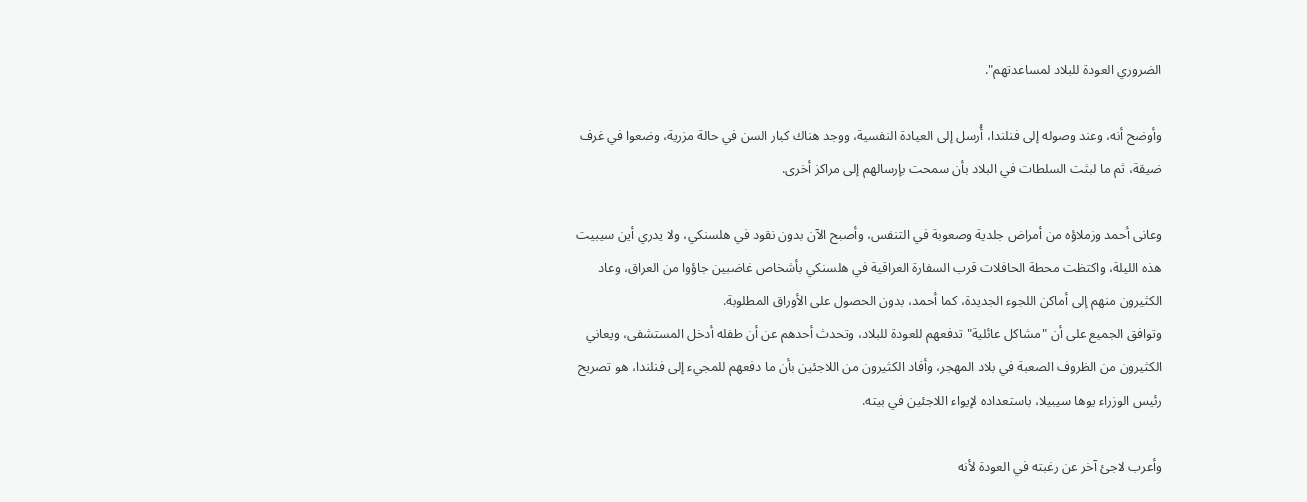الضروري العودة للبلاد لمساعدتهم".

وأوضح أنه، وعند وصوله إلى فنلندا، أُرسل إلى العيادة النفسية، ووجد هناك كبار السن في حالة مزرية، وضعوا في غرف ضيقة، ثم ما لبثت السلطات في البلاد بأن سمحت بإرسالهم إلى مراكز أخرى.

وعانى أحمد وزملاؤه من أمراض جلدية وصعوبة في التنفس، وأصبح الآن بدون نقود في هلسنكي، ولا يدري أين سيبيت هذه الليلة، واكتظت محطة الحافلات قرب السفارة العراقية في هلسنكي بأشخاص غاضبين جاؤوا من العراق، وعاد الكثيرون منهم إلى أماكن اللجوء الجديدة، كما أحمد، بدون الحصول على الأوراق المطلوبة.
وتوافق الجميع على أن "مشاكل عائلية" تدفعهم للعودة للبلاد، وتحدث أحدهم عن أن طفله أدخل المستشفى، ويعاني الكثيرون من الظروف الصعبة في بلاد المهجر، وأفاد الكثيرون من اللاجئين بأن ما دفعهم للمجيء إلى فنلندا، هو تصريح رئيس الوزراء يوها سيبيلا، باستعداده لإيواء اللاجئين في بيته.

وأعرب لاجئ آخر عن رغبته في العودة لأنه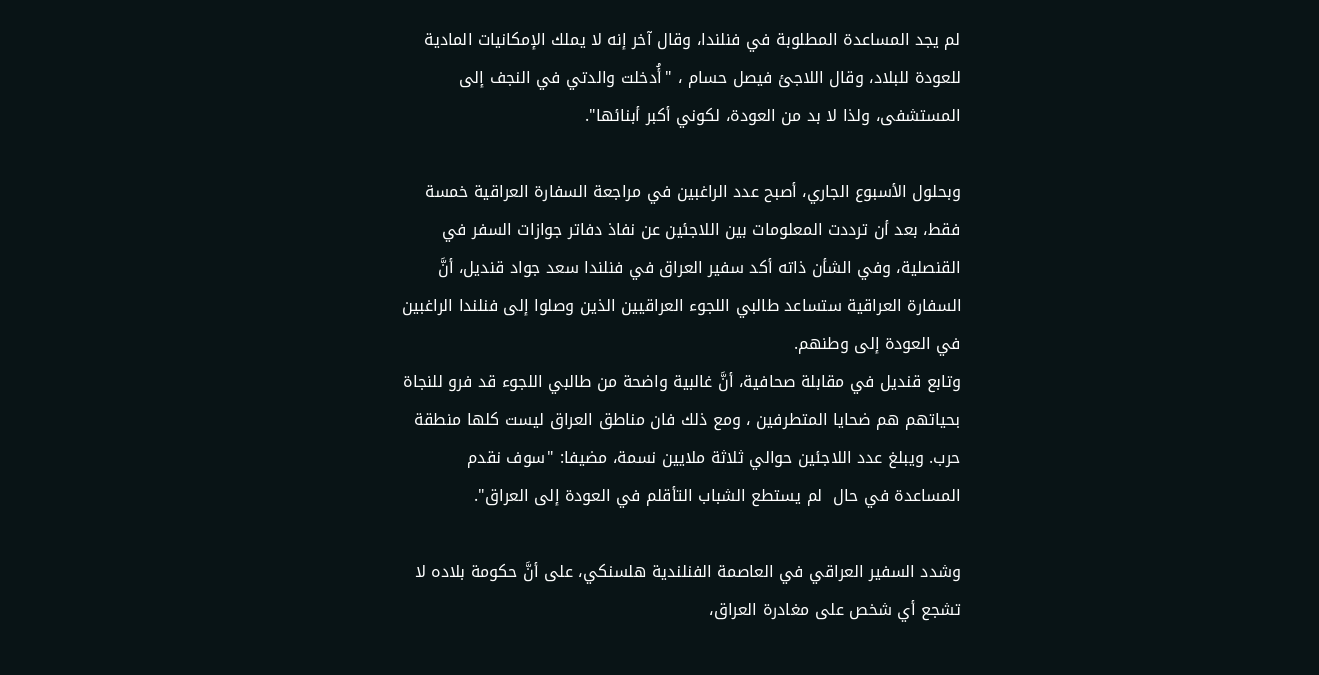لم يجد المساعدة المطلوبة في فنلندا، وقال آخر إنه لا يملك الإمكانيات المادية للعودة للبلاد، وقال اللاجئ فيصل حسام ، "أُدخلت والدتي في النجف إلى المستشفى، ولذا لا بد من العودة، لكوني أكبر أبنائها".

وبحلول الأسبوع الجاري، أصبح عدد الراغبين في مراجعة السفارة العراقية خمسة فقط، بعد أن ترددت المعلومات بين اللاجئين عن نفاذ دفاتر جوازات السفر في القنصلية، وفي الشأن ذاته أكد سفير العراق في فنلندا سعد جواد قنديل، أنَّ السفارة العراقية ستساعد طالبي اللجوء العراقيين الذين وصلوا إلى فنلندا الراغبين في العودة إلى وطنهم.
وتابع قنديل في مقابلة صحافية، أنَّ غالبية واضحة من طالبي اللجوء قد فرو للنجاة بحياتهم هم ضحايا المتطرفين ، ومع ذلك فان مناطق العراق ليست كلها منطقة حرب. ويبلغ عدد اللاجئين حوالي ثلاثة ملايين نسمة، مضيفا: "سوف نقدم المساعدة في حال  لم يستطع الشباب التأقلم في العودة إلى العراق".

وشدد السفير العراقي في العاصمة الفنلندية هلسنكي، على أنَّ حكومة بلاده لا تشجع أي شخص على مغادرة العراق،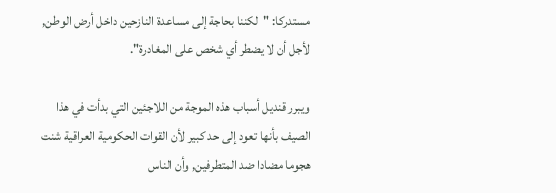مستدركا: "لكننا بحاجة إلى مساعدة النازحين داخل أرض الوطن, لأجل أن لا يضطر أي شخص على المغادرة".

ويبرر قنديل أسباب هذه الموجة من اللاجئين التي بدأت في هذا الصيف بأنها تعود إلى حد كبير لأن القوات الحكومية العراقية شنت هجوما مضادا ضد المتطرفين, وأن الناس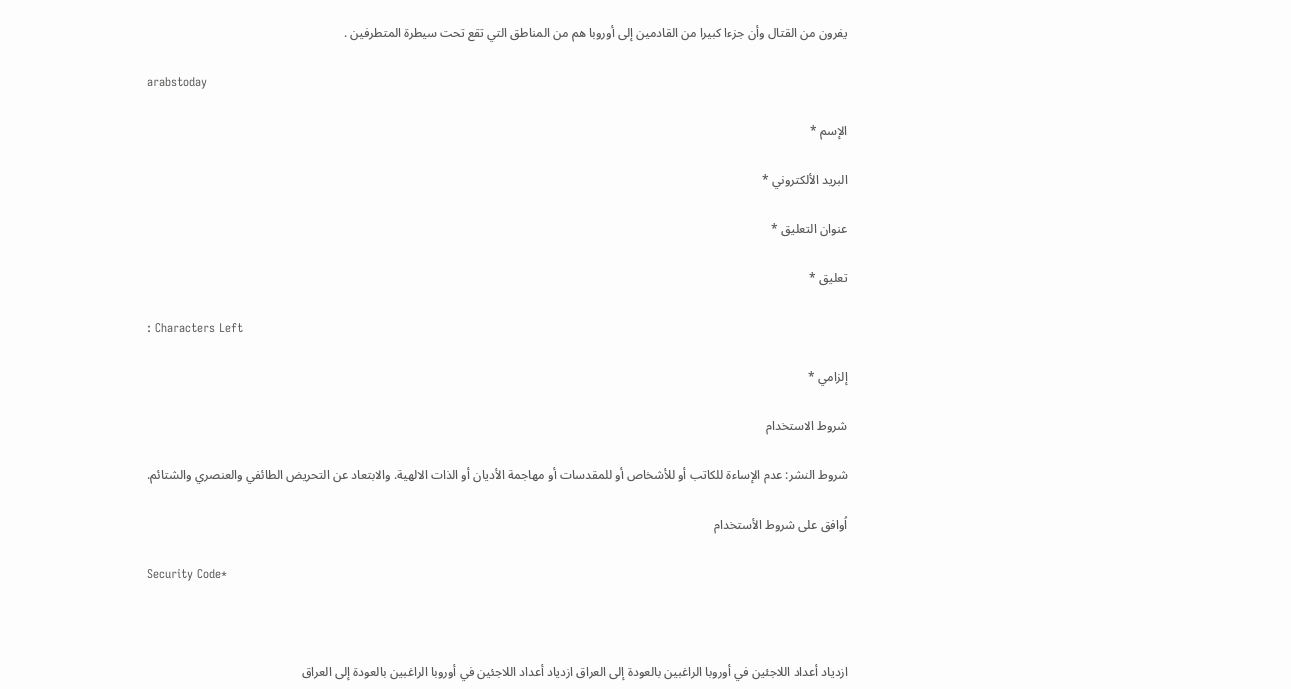يفرون من القتال وأن جزءا كبيرا من القادمين إلى أوروبا هم من المناطق التي تقع تحت سيطرة المتطرفين .

arabstoday

الإسم *

البريد الألكتروني *

عنوان التعليق *

تعليق *

: Characters Left

إلزامي *

شروط الاستخدام

شروط النشر: عدم الإساءة للكاتب أو للأشخاص أو للمقدسات أو مهاجمة الأديان أو الذات الالهية. والابتعاد عن التحريض الطائفي والعنصري والشتائم.

اُوافق على شروط الأستخدام

Security Code*



ازدياد أعداد اللاجئين في أوروبا الراغبين بالعودة إلى العراق ازدياد أعداد اللاجئين في أوروبا الراغبين بالعودة إلى العراق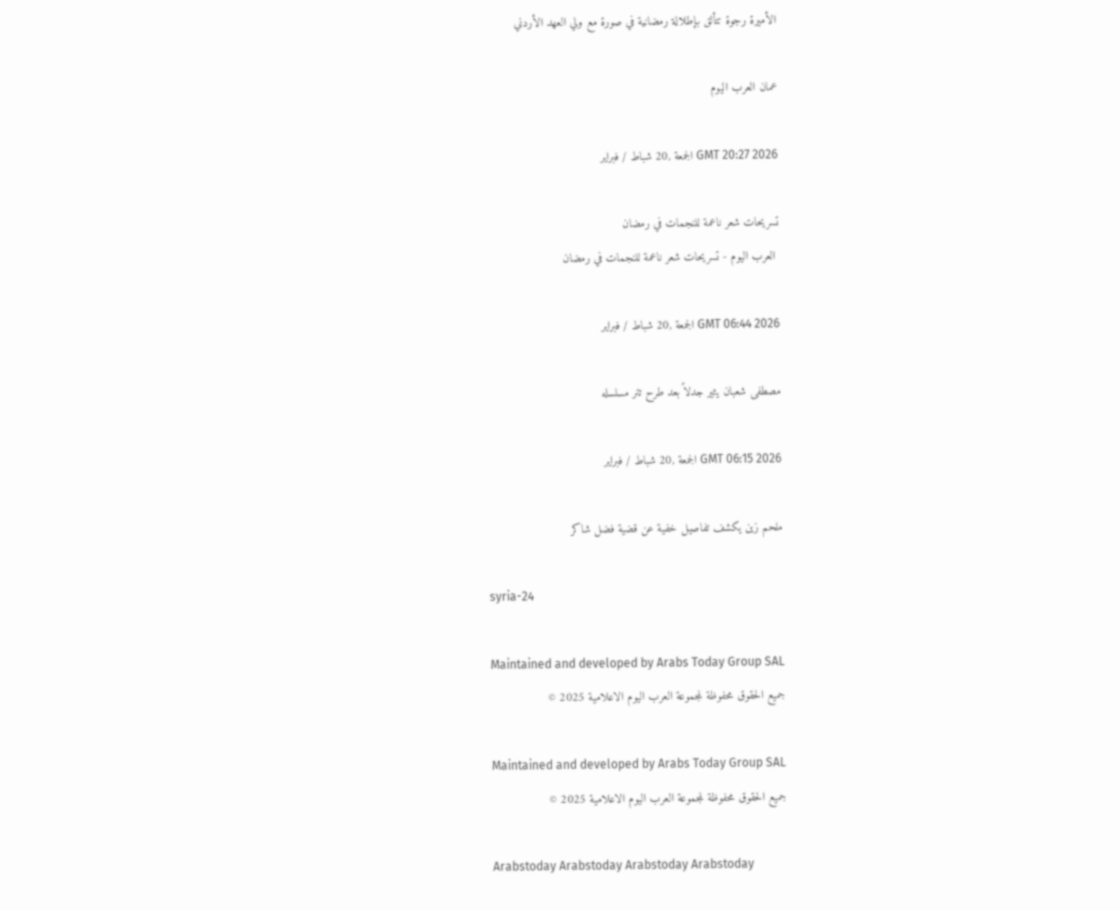الأميرة رجوة تتألق بإطلالة رمضانية في صورة مع ولي العهد الأردني

عمان العرب اليوم

GMT 20:27 2026 الجمعة ,20 شباط / فبراير

تسريحات شعر ناعمة للنجمات في رمضان
 العرب اليوم - تسريحات شعر ناعمة للنجمات في رمضان

GMT 06:44 2026 الجمعة ,20 شباط / فبراير

مصطفى شعبان يثير جدلاً بعد طرح تتر مسلسله

GMT 06:15 2026 الجمعة ,20 شباط / فبراير

ملحم زين يكشف تفاصيل خفية عن قضية فضل شاكر

syria-24

Maintained and developed by Arabs Today Group SAL
جميع الحقوق محفوظة لمجموعة العرب اليوم الاعلامية 2025 ©

Maintained and developed by Arabs Today Group SAL
جميع الحقوق محفوظة لمجموعة العرب اليوم الاعلامية 2025 ©

Arabstoday Arabstoday Arabstoday Arabstoday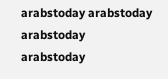arabstoday arabstoday arabstoday
arabstoday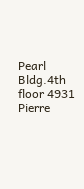Pearl Bldg.4th floor 4931 Pierre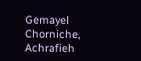Gemayel Chorniche, Achrafieh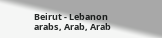Beirut - Lebanon
arabs, Arab, Arab